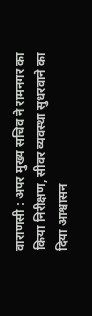वाराणसी : अपर मुख्य सचिव ने रामनगर का किया निरीक्षण, सीवर व्यवस्था सुधरवाने का दिया आश्वासन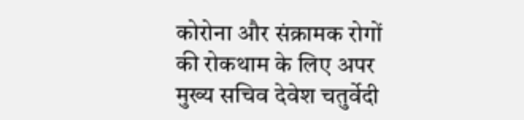कोरोना और संक्रामक रोगों की रोकथाम के लिए अपर मुख्य सचिव देवेश चतुर्वेदी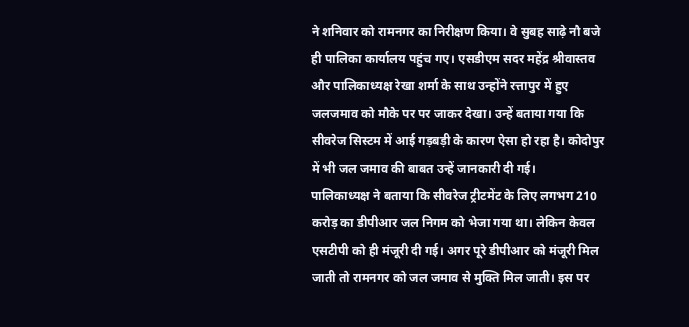ने शनिवार को रामनगर का निरीक्षण किया। वे सुबह साढ़े नौ बजे ही पालिका कार्यालय पहुंच गए। एसडीएम सदर महेंद्र श्रीवास्तव और पालिकाध्यक्ष रेखा शर्मा के साथ उन्होंने रत्तापुर में हुए जलजमाव को मौके पर पर जाकर देखा। उन्हें बताया गया कि सीवरेज सिस्टम में आई गड़बड़ी के कारण ऐसा हो रहा है। कोदोपुर में भी जल जमाव की बाबत उन्हें जानकारी दी गई।
पालिकाध्यक्ष ने बताया कि सीवरेज ट्रीटमेंट के लिए लगभग 210 करोड़ का डीपीआर जल निगम को भेजा गया था। लेकिन केवल एसटीपी को ही मंजूरी दी गई। अगर पूरे डीपीआर को मंजूरी मिल जाती तो रामनगर को जल जमाव से मुक्ति मिल जाती। इस पर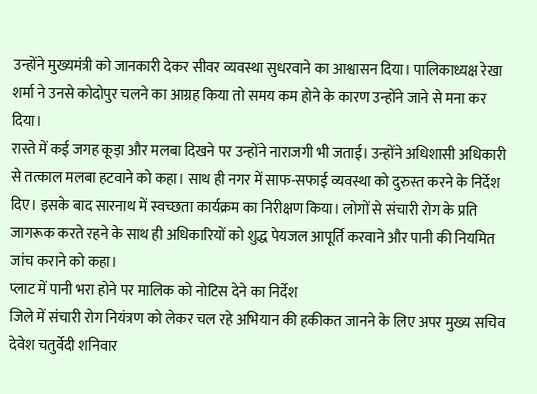उन्होंने मुख्यमंत्री को जानकारी देकर सीवर व्यवस्था सुधरवाने का आश्वासन दिया। पालिकाध्यक्ष रेखा शर्मा ने उनसे कोदोपुर चलने का आग्रह किया तो समय कम होने के कारण उन्होंने जाने से मना कर दिया।
रास्ते में कई जगह कूड़ा और मलबा दिखने पर उन्होंने नाराजगी भी जताई। उन्होंने अधिशासी अधिकारी से तत्काल मलबा हटवाने को कहा। साथ ही नगर में साफ-सफाई व्यवस्था को दुरुस्त करने के निर्देश दिए। इसके बाद सारनाथ में स्वच्छता कार्यक्रम का निरीक्षण किया। लोगों से संचारी रोग के प्रति जागरूक करते रहने के साथ ही अधिकारियों को शुद्ध पेयजल आपूर्ति करवाने और पानी की नियमित जांच कराने को कहा।
प्लाट में पानी भरा होने पर मालिक को नोटिस देने का निर्देश
जिले में संचारी रोग नियंत्रण को लेकर चल रहे अभियान की हकीकत जानने के लिए अपर मुख्य सचिव देवेश चतुर्वेदी शनिवार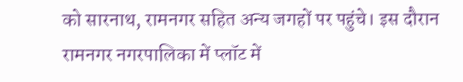को सारनाथ, रामनगर सहित अन्य जगहों पर पहुंचे। इस दौरान रामनगर नगरपालिका में प्लॉट में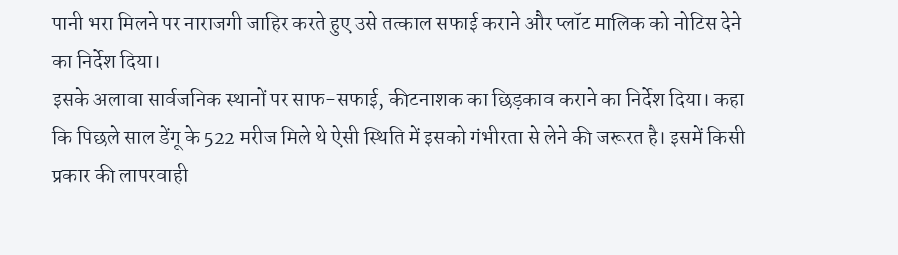पानी भरा मिलने पर नाराजगी जाहिर करते हुए उसे तत्काल सफाई कराने और प्लॉट मालिक को नोटिस देने का निर्देश दिया।
इसके अलावा सार्वजनिक स्थानों पर साफ-सफाई, कीटनाशक का छिड़काव कराने का निर्देश दिया। कहा कि पिछले साल डेंगू के 522 मरीज मिले थे ऐसी स्थिति में इसको गंभीरता से लेने की जरूरत है। इसमें किसी प्रकार की लापरवाही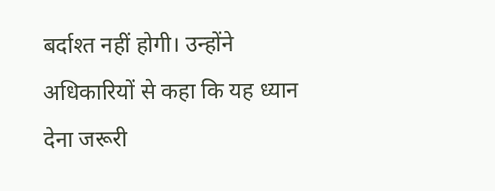बर्दाश्त नहीं होगी। उन्होंने अधिकारियों से कहा कि यह ध्यान देना जरूरी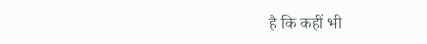है कि कहीं भी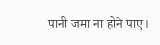पानी जमा ना होने पाए।